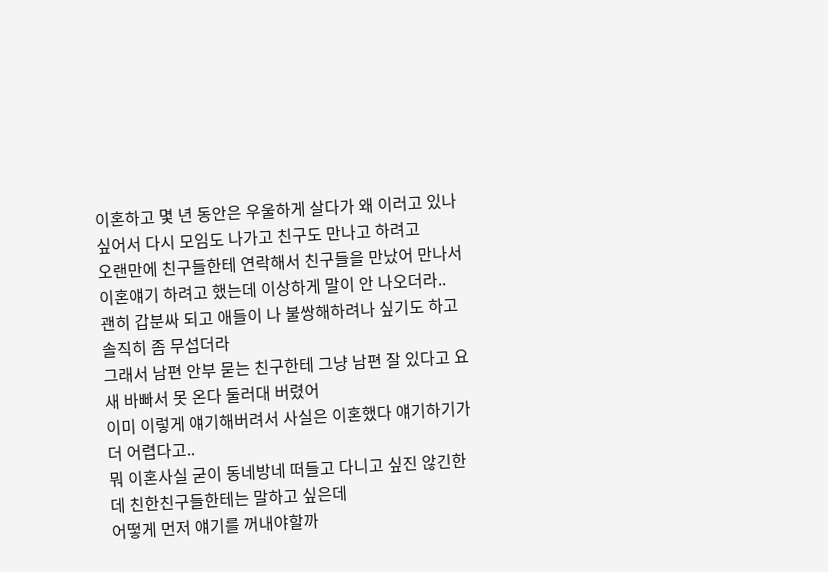이혼하고 몇 년 동안은 우울하게 살다가 왜 이러고 있나 싶어서 다시 모임도 나가고 친구도 만나고 하려고
오랜만에 친구들한테 연락해서 친구들을 만났어 만나서 이혼얘기 하려고 했는데 이상하게 말이 안 나오더라..
괜히 갑분싸 되고 애들이 나 불쌍해하려나 싶기도 하고 솔직히 좀 무섭더라
그래서 남편 안부 묻는 친구한테 그냥 남편 잘 있다고 요새 바빠서 못 온다 둘러대 버렸어
이미 이렇게 얘기해버려서 사실은 이혼했다 얘기하기가 더 어렵다고..
뭐 이혼사실 굳이 동네방네 떠들고 다니고 싶진 않긴한데 친한친구들한테는 말하고 싶은데
어떻게 먼저 얘기를 꺼내야할까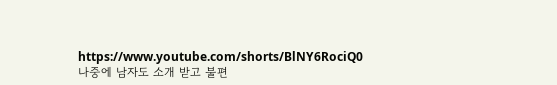https://www.youtube.com/shorts/BlNY6RociQ0
나중에 남자도 소개 받고 불편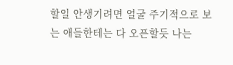할일 안생기려면 얼굴 주기적으로 보는 애들한테는 다 오픈할듯 나는